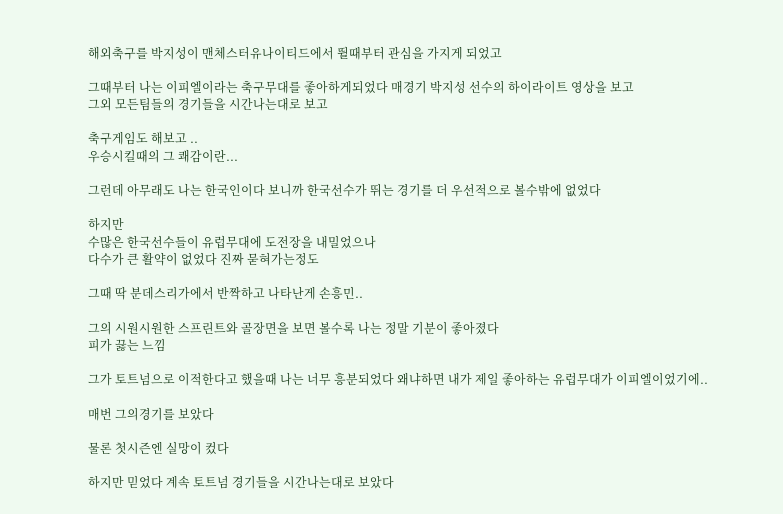해외축구를 박지성이 맨체스터유나이티드에서 뛸때부터 관심을 가지게 되었고

그때부터 나는 이피엘이라는 축구무대를 좋아하게되었다 매경기 박지성 선수의 하이라이트 영상을 보고
그외 모든팀들의 경기들을 시간나는대로 보고

축구게임도 해보고 ..
우승시킬때의 그 쾌감이란...

그런데 아무래도 나는 한국인이다 보니까 한국선수가 뛰는 경기를 더 우선적으로 볼수밖에 없었다

하지만
수많은 한국선수들이 유럽무대에 도전장을 내밀었으나
다수가 큰 활약이 없었다 진짜 묻혀가는정도

그때 딱 분데스리가에서 반짝하고 나타난게 손흥민..

그의 시원시원한 스프린트와 골장면을 보면 볼수록 나는 정말 기분이 좋아졌다
피가 끓는 느낌

그가 토트넘으로 이적한다고 했을때 나는 너무 흥분되었다 왜냐하면 내가 제일 좋아하는 유럽무대가 이피엘이었기에..

매번 그의경기를 보았다

물론 첫시즌엔 실망이 컸다

하지만 믿었다 계속 토트넘 경기들을 시간나는대로 보았다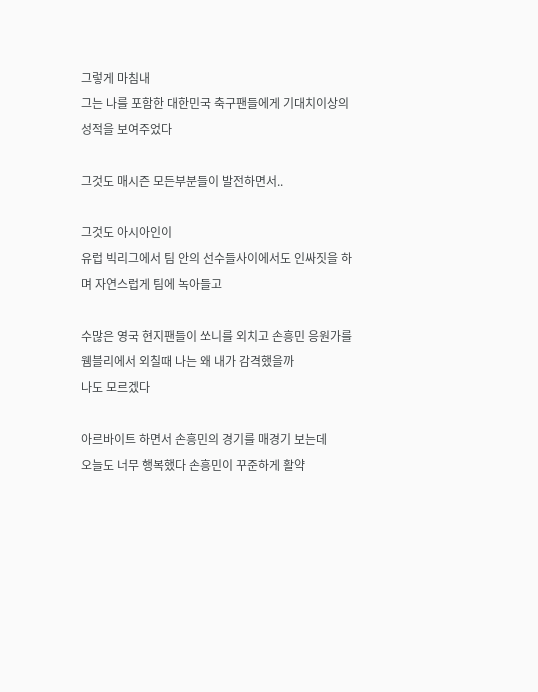그렇게 마침내
그는 나를 포함한 대한민국 축구팬들에게 기대치이상의 성적을 보여주었다

그것도 매시즌 모든부분들이 발전하면서..

그것도 아시아인이
유럽 빅리그에서 팀 안의 선수들사이에서도 인싸짓을 하며 자연스럽게 팀에 녹아들고

수많은 영국 현지팬들이 쏘니를 외치고 손흥민 응원가를 웸블리에서 외칠때 나는 왜 내가 감격했을까
나도 모르겠다

아르바이트 하면서 손흥민의 경기를 매경기 보는데
오늘도 너무 행복했다 손흥민이 꾸준하게 활약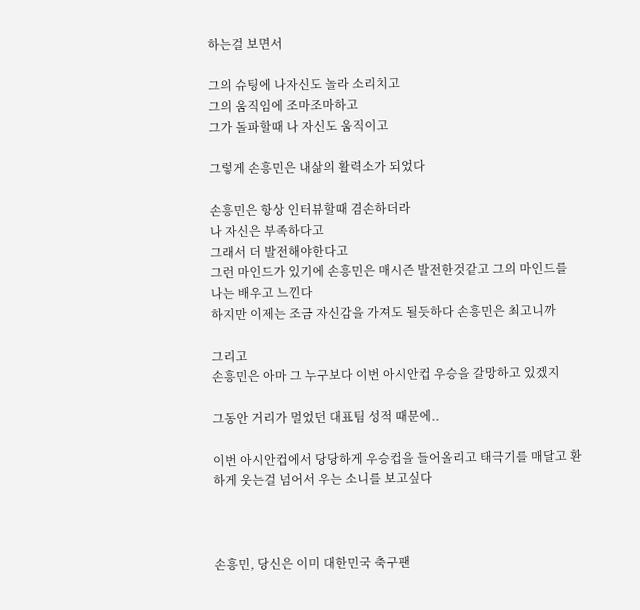하는걸 보면서

그의 슈팅에 나자신도 놀라 소리치고
그의 움직임에 조마조마하고
그가 돌파할때 나 자신도 움직이고

그렇게 손흥민은 내삶의 활력소가 되었다

손흥민은 항상 인터뷰할때 겸손하더라
나 자신은 부족하다고
그래서 더 발전해야한다고
그런 마인드가 있기에 손흥민은 매시즌 발전한것같고 그의 마인드를 나는 배우고 느낀다
하지만 이제는 조금 자신감을 가져도 될듯하다 손흥민은 최고니까

그리고
손흥민은 아마 그 누구보다 이번 아시안컵 우승을 갈망하고 있겠지

그동안 거리가 멀었던 대표팀 성적 때문에..

이번 아시안컵에서 당당하게 우승컵을 들어올리고 태극기를 매달고 환하게 웃는걸 넘어서 우는 소니를 보고싶다



손흥민, 당신은 이미 대한민국 축구팬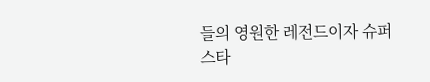들의 영원한 레전드이자 슈퍼스타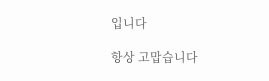입니다

항상 고맙습니다